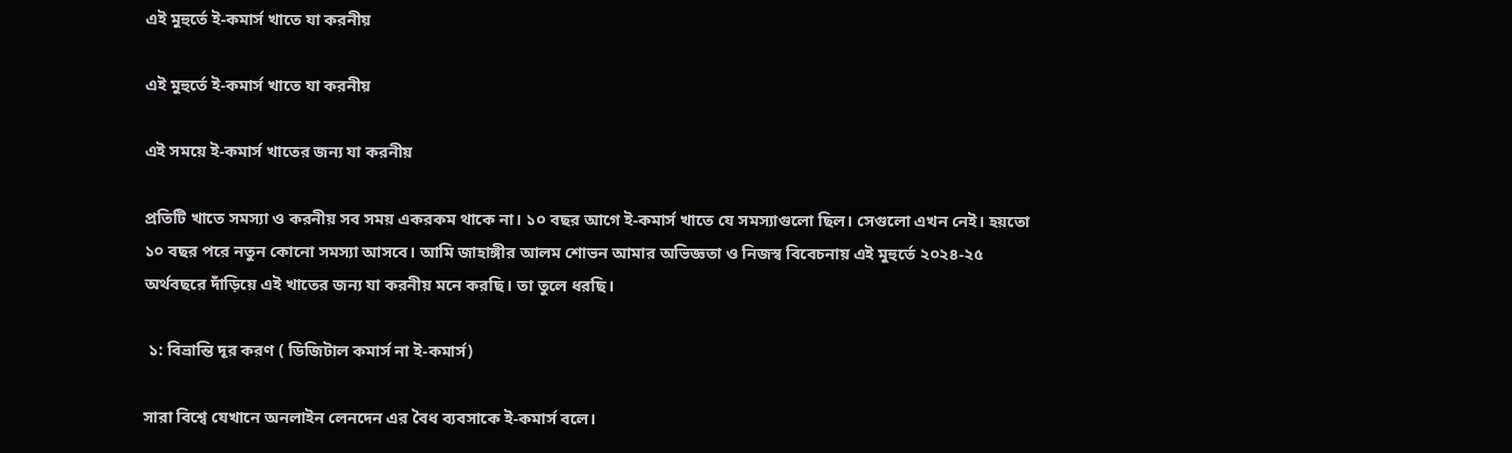এই মুহুর্তে ই-কমার্স খাতে যা করনীয়

এই মুহুর্তে ই-কমার্স খাতে যা করনীয়

এই সময়ে ই-কমার্স খাতের জন্য যা করনীয়

প্রতিটি খাতে সমস্যা ও করনীয় সব সময় একরকম থাকে না। ১০ বছর আগে ই-কমার্স খাতে যে সমস্যাগুলো ছিল। সেগুলো এখন নেই। হয়তো ১০ বছর পরে নতুন কোনো সমস্যা আসবে। আমি জাহাঙ্গীর আলম শোভন আমার অভিজ্ঞতা ও নিজস্ব বিবেচনায় এই মুহুর্তে ২০২৪-২৫ অর্থবছরে দাঁড়িয়ে এই খাতের জন্য যা করনীয় মনে করছি। তা তুলে ধরছি।

 ১: বিভ্রান্তি দূর করণ ( ডিজিটাল কমার্স না ই-কমার্স)

সারা বিশ্বে যেখানে অনলাইন লেনদেন এর বৈধ ব্যবসাকে ই-কমার্স বলে।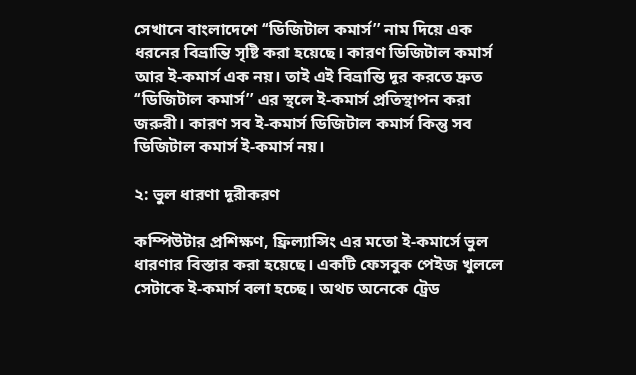সেখানে বাংলাদেশে ‘‘ডিজিটাল কমার্স’’ নাম দিয়ে এক ধরনের বিভ্রান্তি সৃষ্টি করা হয়েছে। কারণ ডিজিটাল কমার্স আর ই-কমার্স এক নয়। তাই এই বিভ্রান্তি দূর করতে দ্রুত ‘‘ডিজিটাল কমার্স’’ এর স্থলে ই-কমার্স প্রতিস্থাপন করা জরুরী। কারণ সব ই-কমার্স ডিজিটাল কমার্স কিন্তু সব ডিজিটাল কমার্স ই-কমার্স নয়।

২: ভুল ধারণা দূরীকরণ

কম্পিউটার প্রশিক্ষণ, ফ্রিল্যান্সিং এর মতো ই-কমার্সে ভুল ধারণার বিস্তার করা হয়েছে। একটি ফেসবুক পেইজ খুললে সেটাকে ই-কমার্স বলা হচ্ছে। অথচ অনেকে ট্রেড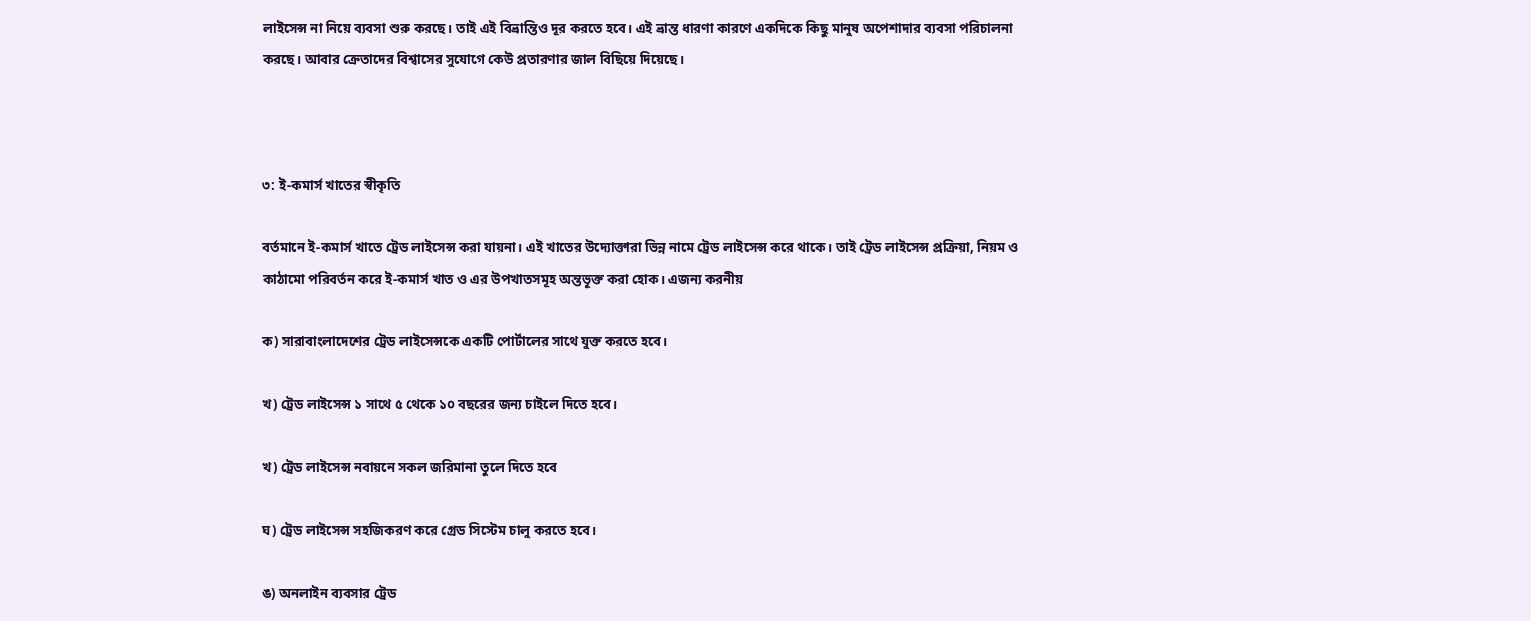লাইসেন্স না নিয়ে ব্যবসা শুরু করছে। তাই এই বিভ্রান্তিও দূর করতে হবে। এই ভ্রান্ত ধারণা কারণে একদিকে কিছু মানুষ অপেশাদার ব্যবসা পরিচালনা করছে। আবার ক্রেতাদের বিশ্বাসের সুযোগে কেউ প্রতারণার জাল বিছিয়ে দিয়েছে।



৩: ই-কমার্স খাতের স্বীকৃতি

বর্তমানে ই-কমার্স খাতে ট্রেড লাইসেন্স করা যায়না। এই খাতের উদ্যোক্তারা ভিন্ন নামে ট্রেড লাইসেন্স করে থাকে। তাই ট্রেড লাইসেন্স প্রক্রিয়া, নিয়ম ও কাঠামো পরিবর্তন করে ই-কমার্স খাত ও এর ‍উপখাতসমূহ অন্তভূক্ত করা হোক। এজন্য করনীয়

ক) সারাবাংলাদেশের ট্রেড লাইসেন্সকে একটি পোর্টালের সাথে যুক্ত করতে হবে।

খ) ট্রেড লাইসেন্স ১ সাথে ৫ থেকে ১০ বছরের জন্য চাইলে দিতে হবে।

খ) ট্রেড লাইসেন্স নবায়নে সকল জরিমানা তুলে দিতে হবে

ঘ) ট্রেড লাইসেন্স সহজিকরণ করে গ্রেড সিস্টেম চালু করতে হবে।

ঙ) অনলাইন ব্যবসার ট্রেড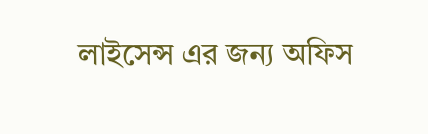লাইসেন্স এর জন্য অফিস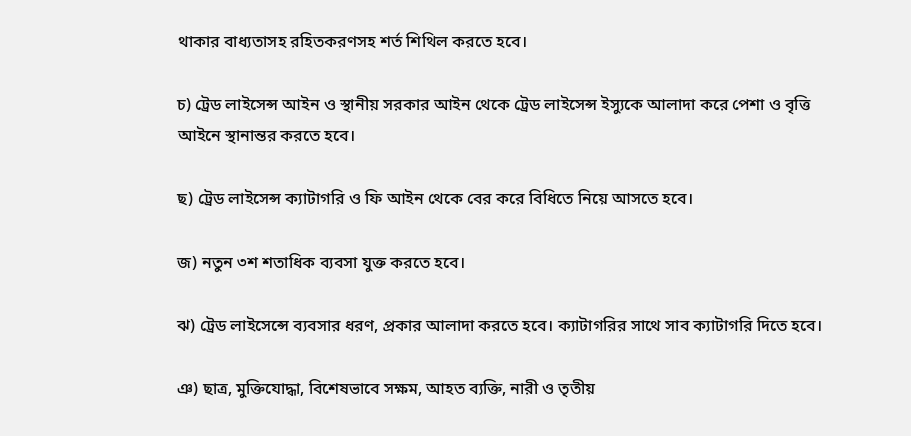থাকার বাধ্যতাসহ রহিতকরণসহ শর্ত শিথিল করতে হবে।

চ) ট্রেড লাইসেন্স আইন ও স্থানীয় সরকার আইন থেকে ট্রেড লাইসেন্স ইস্যুকে আলাদা করে পেশা ও বৃত্তি আইনে স্থানান্তর করতে হবে।

ছ) ট্রেড লাইসেন্স ক্যাটাগরি ও ফি আইন থেকে বের করে বিধিতে নিয়ে আসতে হবে।

জ) নতুন ৩শ শতাধিক ব্যবসা যুক্ত করতে হবে।

ঝ) ট্রেড লাইসেন্সে ব্যবসার ধরণ, প্রকার আলাদা করতে হবে। ক্যাটাগরির সাথে সাব ক্যাটাগরি দিতে হবে।

ঞ) ছাত্র, মুক্তিযোদ্ধা, বিশেষভাবে সক্ষম, আহত ব্যক্তি, নারী ও তৃতীয়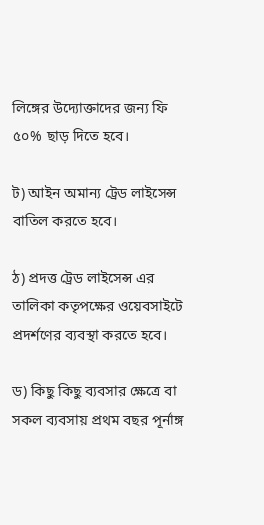লিঙ্গের উদ্যোক্তাদের জন্য ফি ৫০% ছাড় দিতে হবে।

ট) আইন অমান্য ট্রেড লাইসেন্স বাতিল করতে হবে।

ঠ) প্রদত্ত ট্রেড লাইসেন্স এর তালিকা কতৃপক্ষের ওয়েবসাইটে প্রদর্শণের ব্যবস্থা করতে হবে।

ড) কিছু কিছু ব্যবসার ক্ষেত্রে বা সকল ব্যবসায় প্রথম বছর পূর্নাঙ্গ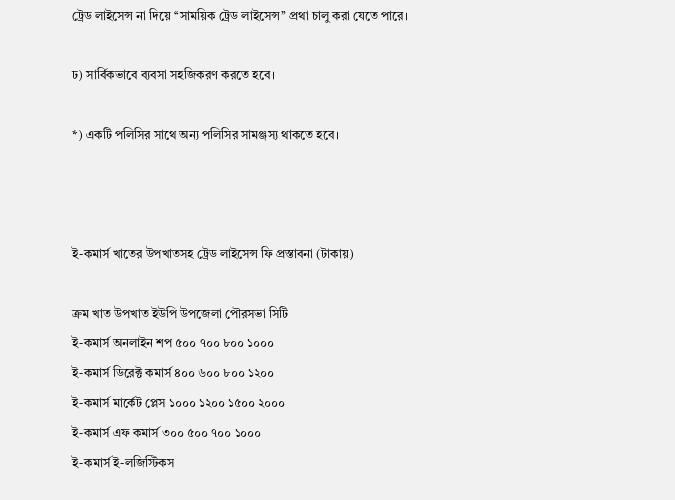ট্রেড লাইসেন্স না দিয়ে ‘‘সাময়িক ট্রেড লাইসেন্স’’ প্রথা চালু করা যেতে পারে।

ঢ) সার্বিকভাবে ব্যবসা সহজিকরণ করতে হবে।

*) একটি পলিসির সাথে অন্য পলিসির সামঞ্জস্য থাকতে হবে।



ই-কমার্স খাতের উপখাতসহ ট্রেড লাইসেন্স ফি প্রস্তাবনা (টাকায়)

ক্রম খাত উপখাত ইউপি উপজেলা পৌরসভা সিটি
ই-কমার্স অনলাইন শপ ৫০০ ৭০০ ৮০০ ১০০০
ই-কমার্স ডিরেক্ট কমার্স ৪০০ ৬০০ ৮০০ ১২০০
ই-কমার্স মার্কেট প্লেস ১০০০ ১২০০ ১৫০০ ২০০০
ই-কমার্স এফ কমার্স ৩০০ ৫০০ ৭০০ ১০০০
ই-কমার্স ই-লজিস্টিকস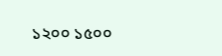১২০০ ১৫০০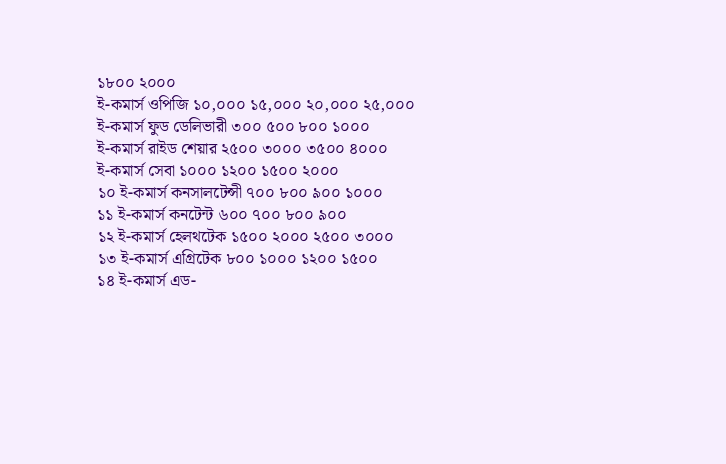১৮০০ ২০০০
ই-কমার্স ওপিজি ১০,০০০ ১৫,০০০ ২০,০০০ ২৫,০০০
ই-কমার্স ফুড ডেলিভারী ৩০০ ৫০০ ৮০০ ১০০০
ই-কমার্স রাইড শেয়ার ২৫০০ ৩০০০ ৩৫০০ ৪০০০
ই-কমার্স সেবা ১০০০ ১২০০ ১৫০০ ২০০০
১০ ই-কমার্স কনসালটেন্সী ৭০০ ৮০০ ৯০০ ১০০০
১১ ই-কমার্স কনটেন্ট ৬০০ ৭০০ ৮০০ ৯০০
১২ ই-কমার্স হেলথটেক ১৫০০ ২০০০ ২৫০০ ৩০০০
১৩ ই-কমার্স এগ্রিটেক ৮০০ ১০০০ ১২০০ ১৫০০
১৪ ই-কমার্স এড-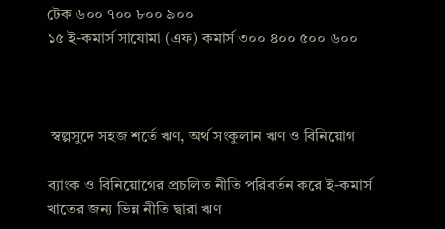টেক ৬০০ ৭০০ ৮০০ ৯০০
১৫ ই-কমার্স সাযোমা (এফ) কমার্স ৩০০ ৪০০ ৫০০ ৬০০



 স্বল্পসুদে সহজ শর্তে ঋণ, অর্থ সংকুলান ঋণ ও বিনিয়োগ

ব্যাংক ও বিনিয়োগের প্রচলিত নীতি পরিবর্তন করে ই-কমার্স খাতের জন্য ভিন্ন নীতি দ্বারা ঋণ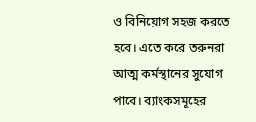ও বিনিয়োগ সহজ করতে হবে। এতে করে তরুনরা আত্ম কর্মস্থানের সুযোগ পাবে। ব্যাংকসমূহের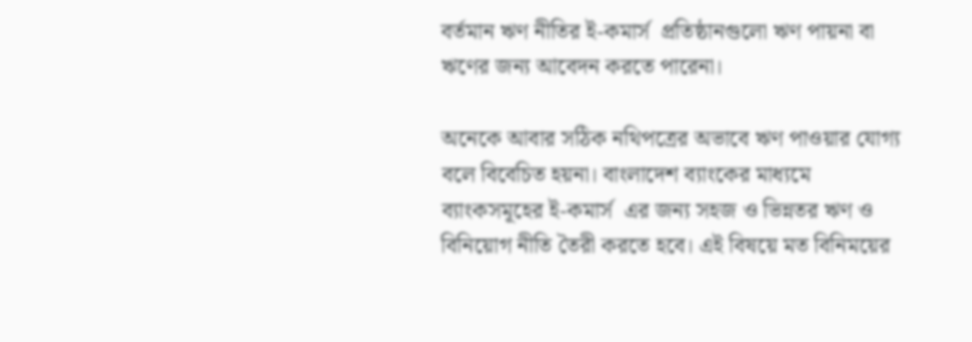বর্তমান ঋণ নীতির ই-কমার্স  প্রতিষ্ঠানগুলো ঋণ পায়না বা ঋণের জন্য আবেদন করতে পারেনা।

অনেকে আবার সঠিক নথিপত্রের অভাবে ঋণ পাওয়ার যোগ্য বলে বিবেচিত হয়না। বাংলাদেশ ব্যাংকের মাধ্যমে ব্যাংকসমূহের ই-কমার্স  এর জন্য সহজ ও ভিন্নতর ঋণ ও বিনিয়োগ নীতি তৈরী করতে হবে। এই বিষয়ে মত বিনিময়ের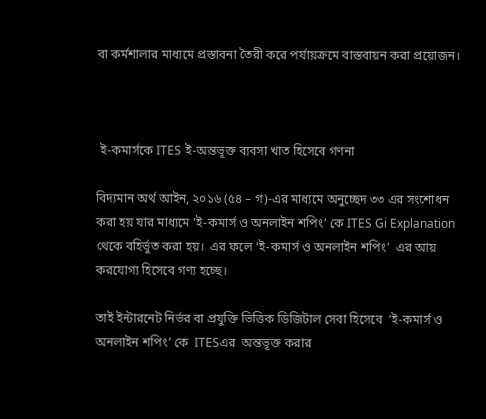বা কর্মশালার মাধ্যমে প্রস্তাবনা তৈরী করে পর্যায়ক্রমে বাস্তবায়ন করা প্রয়োজন।



 ই-কমার্সকে ITES ই-অন্তভূক্ত ব্যবসা খাত হিসেবে গণনা

বিদ্যমান অর্থ আইন, ২০১৬ (৫৪ – গ)-এর মাধ্যমে অনুচ্ছেদ ৩৩ এর সংশোধন করা হয় যার মাধ্যমে ‘ই-কমার্স ও অনলাইন শপিং’ কে ITES Gi Explanation থেকে বহির্ভুত করা হয়।  এর ফলে ‘ই-কমার্স ও অনলাইন শপিং’  এর আয় করযোগ্য হিসেবে গণ্য হচ্ছে।

তাই ইন্টারনেট নির্ভর বা প্রযুক্তি ভিত্তিক ডিজিটাল সেবা হিসেবে  ‘ই-কমার্স ও অনলাইন শপিং’ কে  ITESএর  অন্তভূক্ত করার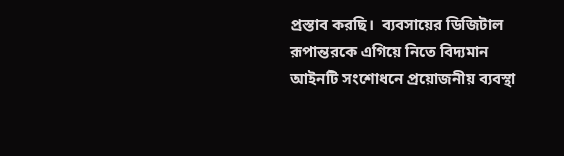প্রস্তাব করছি।  ব্যবসায়ের ডিজিটাল রূপান্তরকে এগিয়ে নিতে বিদ্যমান আইনটি সংশোধনে প্রয়োজনীয় ব্যবস্থা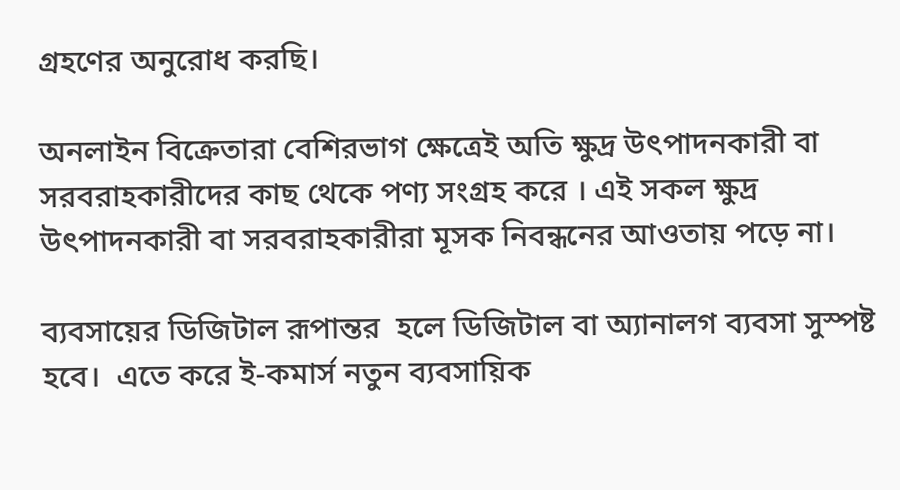গ্রহণের অনুরোধ করছি।

অনলাইন বিক্রেতারা বেশিরভাগ ক্ষেত্রেই অতি ক্ষুদ্র উৎপাদনকারী বা সরবরাহকারীদের কাছ থেকে পণ্য সংগ্রহ করে । এই সকল ক্ষুদ্র উৎপাদনকারী বা সরবরাহকারীরা মূসক নিবন্ধনের আওতায় পড়ে না।

ব্যবসায়ের ডিজিটাল রূপান্তর  হলে ডিজিটাল বা অ্যানালগ ব্যবসা সুস্পষ্ট হবে।  এতে করে ই-কমার্স নতুন ব্যবসায়িক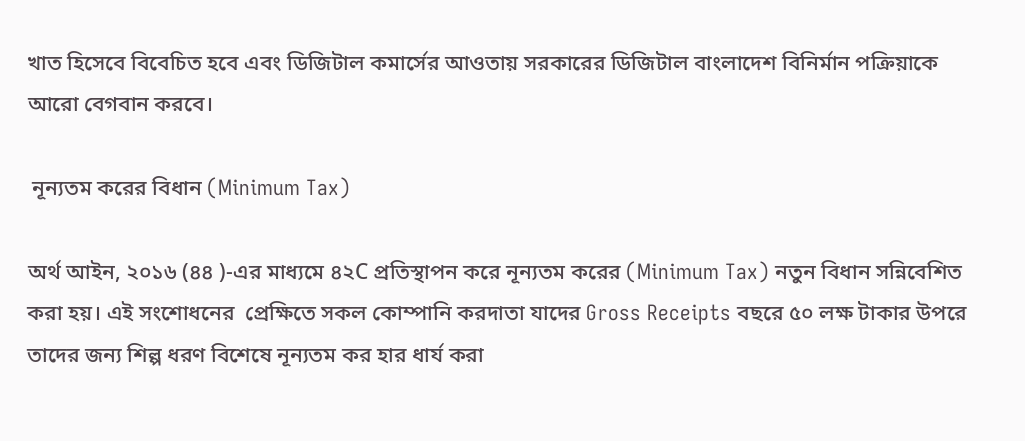খাত হিসেবে বিবেচিত হবে এবং ডিজিটাল কমার্সের আওতায় সরকারের ডিজিটাল বাংলাদেশ বিনির্মান পক্রিয়াকে আরো বেগবান করবে।

 নূন্যতম করের বিধান (Minimum Tax)

অর্থ আইন, ২০১৬ (৪৪ )-এর মাধ্যমে ৪২C প্রতিস্থাপন করে নূন্যতম করের (Minimum Tax) নতুন বিধান সন্নিবেশিত করা হয়। এই সংশোধনের  প্রেক্ষিতে সকল কোম্পানি করদাতা যাদের Gross Receipts বছরে ৫০ লক্ষ টাকার উপরে তাদের জন্য শিল্প ধরণ বিশেষে নূন্যতম কর হার ধার্য করা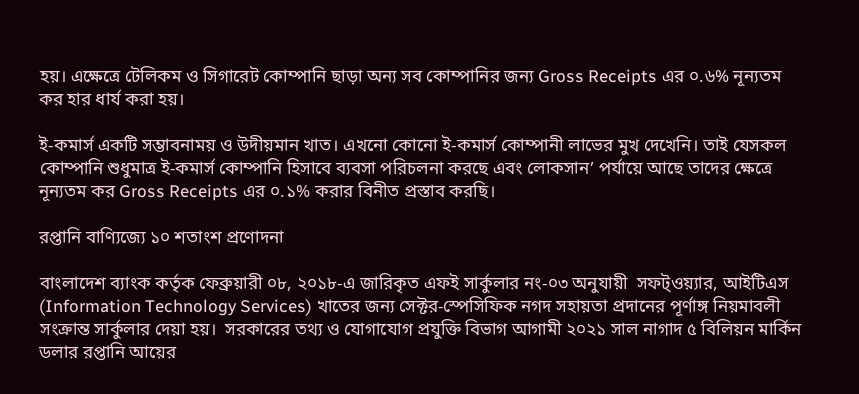হয়। এক্ষেত্রে টেলিকম ও সিগারেট কোম্পানি ছাড়া অন্য সব কোম্পানির জন্য Gross Receipts এর ০.৬% নূন্যতম কর হার ধার্য করা হয়।

ই-কমার্স একটি সম্ভাবনাময় ও উদীয়মান খাত। এখনো কোনো ই-কমার্স কোম্পানী লাভের মুখ দেখেনি। তাই যেসকল কোম্পানি শুধুমাত্র ই-কমার্স কোম্পানি হিসাবে ব্যবসা পরিচলনা করছে এবং লোকসান’ পর্যায়ে আছে তাদের ক্ষেত্রে নূন্যতম কর Gross Receipts এর ০.১% করার বিনীত প্রস্তাব করছি।

রপ্তানি বাণ্যিজ্যে ১০ শতাংশ প্রণোদনা

বাংলাদেশ ব্যাংক কর্তৃক ফেব্রুয়ারী ০৮, ২০১৮-এ জারিকৃত এফই সার্কুলার নং-০৩ অনুযায়ী  সফট্ওয়্যার, আইটিএস (Information Technology Services) খাতের জন্য সেক্টর-স্পেসিফিক নগদ সহায়তা প্রদানের পূর্ণাঙ্গ নিয়মাবলী সংক্রান্ত সার্কুলার দেয়া হয়।  সরকারের তথ্য ও যোগাযোগ প্রযুক্তি বিভাগ আগামী ২০২১ সাল নাগাদ ৫ বিলিয়ন মার্কিন ডলার রপ্তানি আয়ের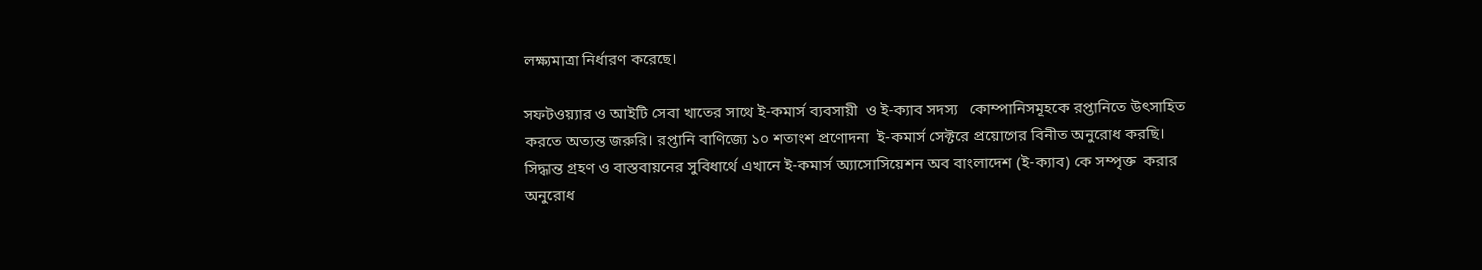লক্ষ্যমাত্রা নির্ধারণ করেছে।

সফটওয়্যার ও আইটি সেবা খাতের সাথে ই-কমার্স ব্যবসায়ী  ও ই-ক্যাব সদস্য   কোম্পানিসমূহকে রপ্তানিতে উৎসাহিত করতে অত্যন্ত জরুরি। রপ্তানি বাণিজ্যে ১০ শতাংশ প্রণোদনা  ই-কমার্স সেক্টরে প্রয়োগের বিনীত অনুরোধ করছি।  সিদ্ধান্ত গ্রহণ ও বাস্তবায়নের সুবিধার্থে এখানে ই-কমার্স অ্যাসোসিয়েশন অব বাংলাদেশ (ই-ক্যাব) কে সম্পৃক্ত  করার অনুরোধ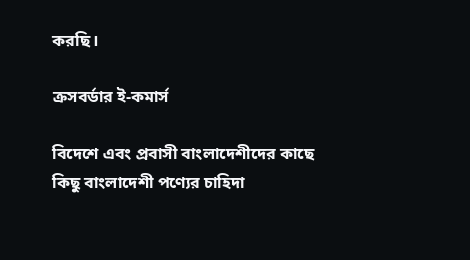করছি।

ক্রসবর্ডার ই-কমার্স

বিদেশে এবং প্রবাসী বাংলাদেশীদের কাছে কিছু বাংলাদেশী পণ্যের চাহিদা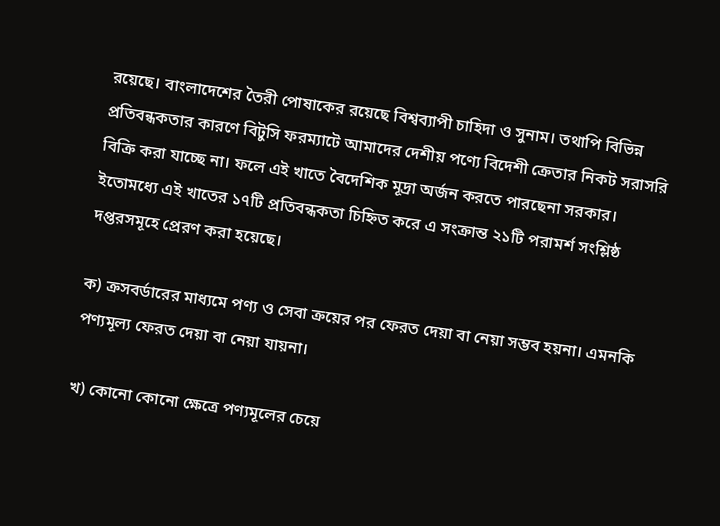রয়েছে। বাংলাদেশের তৈরী পোষাকের রয়েছে বিশ্বব্যাপী চাহিদা ও সুনাম। তথাপি বিভিন্ন প্রতিবন্ধকতার কারণে বিটুসি ফরম্যাটে আমাদের দেশীয় পণ্যে বিদেশী ক্রেতার নিকট সরাসরি বিক্রি করা যাচ্ছে না। ফলে এই খাতে বৈদেশিক মূদ্রা অর্জন করতে পারছেনা সরকার। ইতোমধ্যে এই খাতের ১৭টি প্রতিবন্ধকতা চিহ্নিত করে এ সংক্রান্ত ২১টি পরামর্শ সংশ্লিষ্ঠ দপ্তরসমূহে প্রেরণ করা হয়েছে।

ক) ক্রসবর্ডারের মাধ্যমে পণ্য ও সেবা ক্রয়ের পর ফেরত দেয়া বা নেয়া সম্ভব হয়না। এমনকি পণ্যমূল্য ফেরত দেয়া বা নেয়া যায়না।

খ) কোনো কোনো ক্ষেত্রে পণ্যমূলের চেয়ে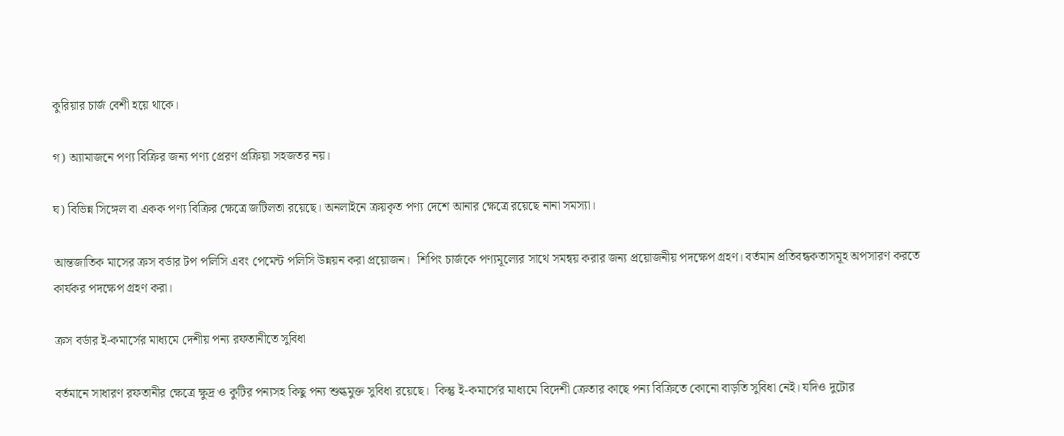কুরিয়ার চার্জ বেশী হয়ে থাকে।

গ) অ্যামাজনে পণ্য বিক্রির জন্য পণ্য প্রেরণ প্রক্রিয়া সহজতর নয়।

ঘ) বিভিন্ন সিঙ্গেল বা একক পণ্য বিক্রির ক্ষেত্রে জটিলতা রয়েছে। অনলাইনে ক্রয়কৃত পণ্য দেশে আনার ক্ষেত্রে রয়েছে নানা সমস্যা।

আন্তজাতিক মাসের ক্রস বর্ডার টপ পলিসি এবং পেমেন্ট পলিসি উন্নয়ন করা প্রয়োজন।  শিপিং চার্জকে পণ্যমূল্যের সাথে সমন্বয় করার জন্য প্রয়োজনীয় পদক্ষেপ গ্রহণ। বর্তমান প্রতিবন্ধকতাসমূহ অপসারণ করতে কার্যকর পদক্ষেপ গ্রহণ করা।

ক্রস বর্ডার ই-কমার্সের মাধ্যমে দেশীয় পন্য রফতানীতে সুবিধা

বর্তমানে সাধারণ রফতানীর ক্ষেত্রে ক্ষুদ্র ও কুটির পন্যসহ কিছু পন্য শুল্কমুক্ত সুবিধা রয়েছে।  কিন্তু ই-কমার্সের মাধ্যমে বিদেশী ক্রেতার কাছে পন্য বিক্রিতে কোনো বাড়তি সুবিধা নেই। যদিও দুটোর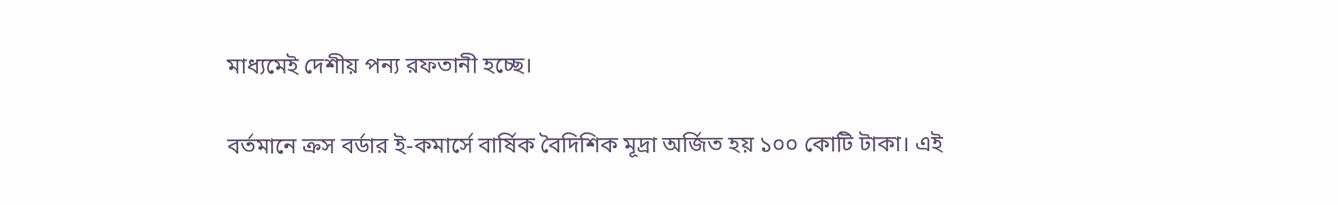মাধ্যমেই দেশীয় পন্য রফতানী হচ্ছে।

বর্তমানে ক্রস বর্ডার ই-কমার্সে বার্ষিক বৈদিশিক মূদ্রা অর্জিত হয় ১০০ কোটি টাকা। এই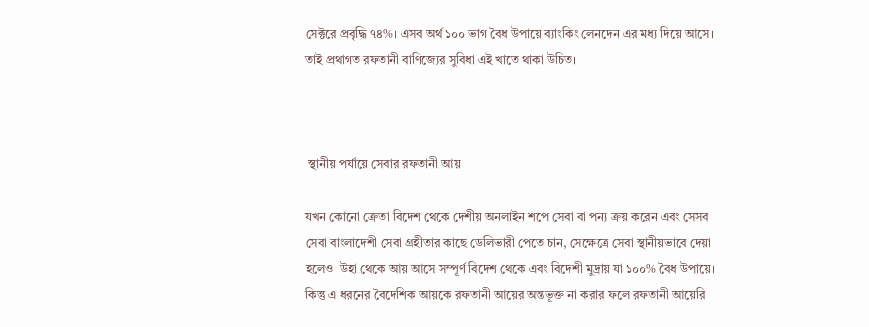সেক্টরে প্রবৃদ্ধি ৭৪%। এসব অর্থ ১০০ ভাগ বৈধ উপায়ে ব্যাংকিং লেনদেন এর মধ্য দিয়ে আসে। তাই প্রথাগত রফতানী বাণিজ্যের সুবিধা এই খাতে থাকা উচিত।



 স্থানীয় পর্যায়ে সেবার রফতানী আয়

যখন কোনো ক্রেতা বিদেশ থেকে দেশীয় অনলাইন শপে সেবা বা পন্য ক্রয় করেন এবং সেসব সেবা বাংলাদেশী সেবা গ্রহীতার কাছে ডেলিভারী পেতে চান, সেক্ষেত্রে সেবা স্থানীয়ভাবে দেয়া হলেও  উহা থেকে আয় আসে সম্পূর্ণ বিদেশ থেকে এবং বিদেশী মুদ্রায় যা ১০০% বৈধ উপায়ে। কিন্তু এ ধরনের বৈদেশিক আয়কে রফতানী আয়ের অন্তভূক্ত না করার ফলে রফতানী আয়েরি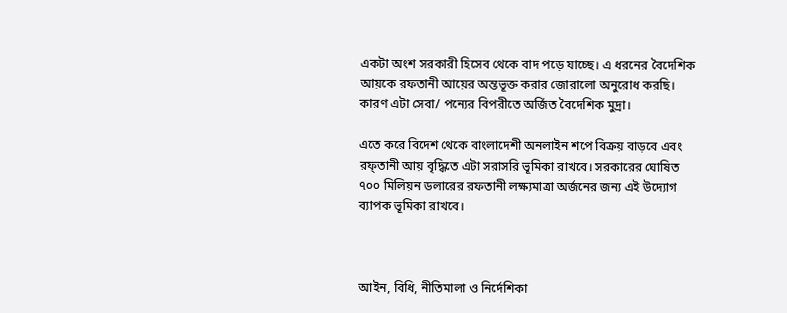একটা অংশ সরকারী হিসেব থেকে বাদ পড়ে যাচ্ছে। এ ধরনের বৈদেশিক আয়কে রফতানী আয়ের অন্তভূক্ত করার জোরালো অনুরোধ করছি।  কারণ এটা সেবা/ পন্যের বিপরীতে অর্জিত বৈদেশিক মুদ্রা।

এতে করে বিদেশ থেকে বাংলাদেশী অনলাইন শপে বিক্রয় বাড়বে এবং রফ্তানী আয় বৃদ্ধিতে এটা সরাসরি ভূমিকা রাখবে। সরকারের ঘোষিত ৭০০ মিলিয়ন ডলারের রফতানী লক্ষ্যমাত্রা অর্জনের জন্য এই উদ্যোগ ব্যাপক ভূমিকা রাখবে।



আইন, বিধি, নীতিমালা ও নির্দেশিকা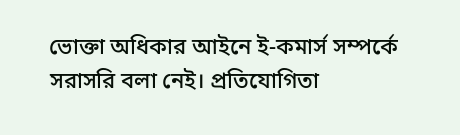ভোক্তা অধিকার আইনে ই-কমার্স সম্পর্কে সরাসরি বলা নেই। প্রতিযোগিতা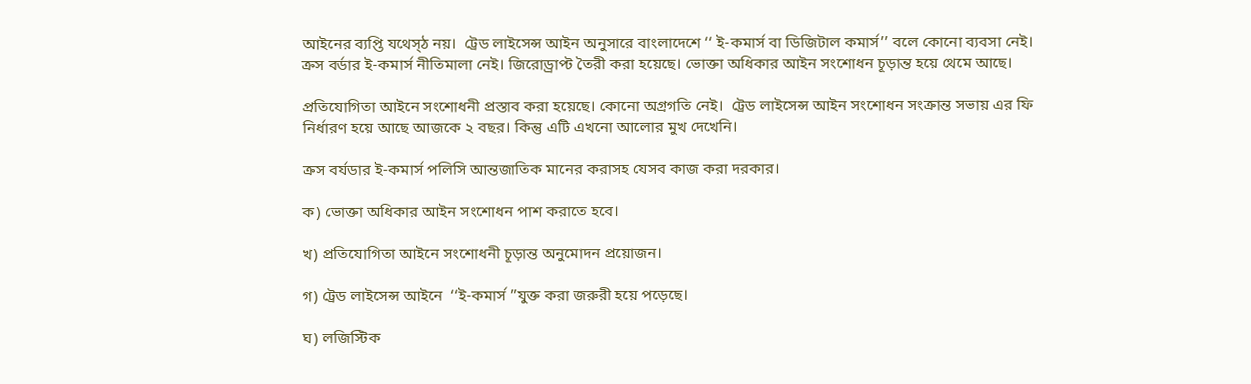আইনের ব্যপ্তি যথেস্ঠ নয়।  ট্রেড লাইসেন্স আইন অনুসারে বাংলাদেশে ‘‘ ই-কমার্স বা ডিজিটাল কমার্স’’ বলে কোনো ব্যবসা নেই। ক্রস বর্ডার ই-কমার্স নীতিমালা নেই। জিরোড্রাপ্ট তৈরী করা হয়েছে। ভোক্তা অধিকার আইন সংশোধন চূড়ান্ত হয়ে থেমে আছে।

প্রতিযোগিতা আইনে সংশোধনী প্রস্তাব করা হয়েছে। কোনো অগ্রগতি নেই।  ট্রেড লাইসেন্স আইন সংশোধন সংক্রান্ত সভায় এর ফি নির্ধারণ হয়ে আছে আজকে ২ বছর। কিন্তু এটি এখনো আলোর মুখ দেখেনি।

ক্রস বর্যডার ই-কমার্স পলিসি আন্তজাতিক মানের করাসহ যেসব কাজ করা দরকার।

ক) ভোক্তা অধিকার আইন সংশোধন পাশ করাতে হবে।

খ) প্রতিযোগিতা আইনে সংশোধনী চূড়ান্ত অনুমোদন প্রয়োজন।

গ) ট্রেড লাইসেন্স আইনে  ‘‘ই-কমার্স ’’যুক্ত করা জরুরী হয়ে পড়েছে।

ঘ) লজিস্টিক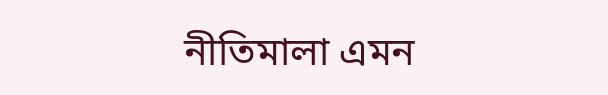নীতিমালা এমন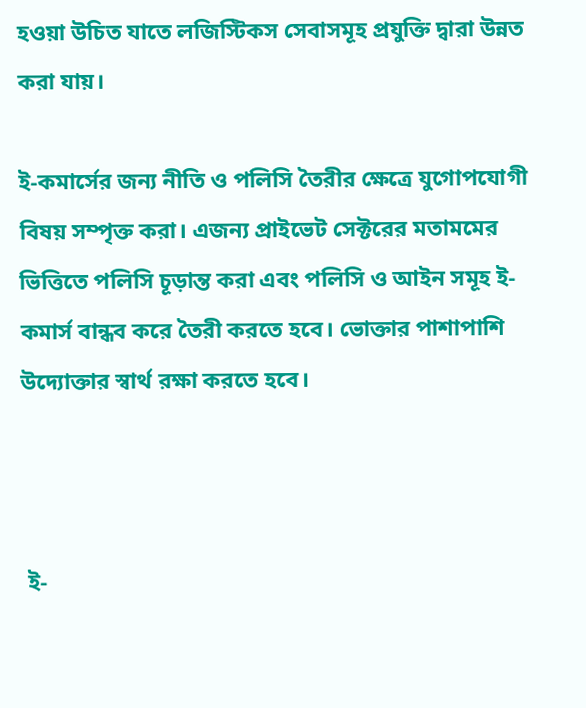হওয়া উচিত যাতে লজিস্টিকস সেবাসমূহ প্রযুক্তি দ্বারা উন্নত করা যায়।

ই-কমার্সের জন্য নীতি ও পলিসি তৈরীর ক্ষেত্রে যুগোপযোগী বিষয় সম্পৃক্ত করা। এজন্য প্রাইভেট সেক্টরের মতামমের ভিত্তিতে পলিসি চূড়ান্ত করা এবং পলিসি ও আইন সমূহ ই-কমার্স বান্ধব করে তৈরী করতে হবে। ভোক্তার পাশাপাশি উদ্যোক্তার স্বার্থ রক্ষা করতে হবে।



 ই-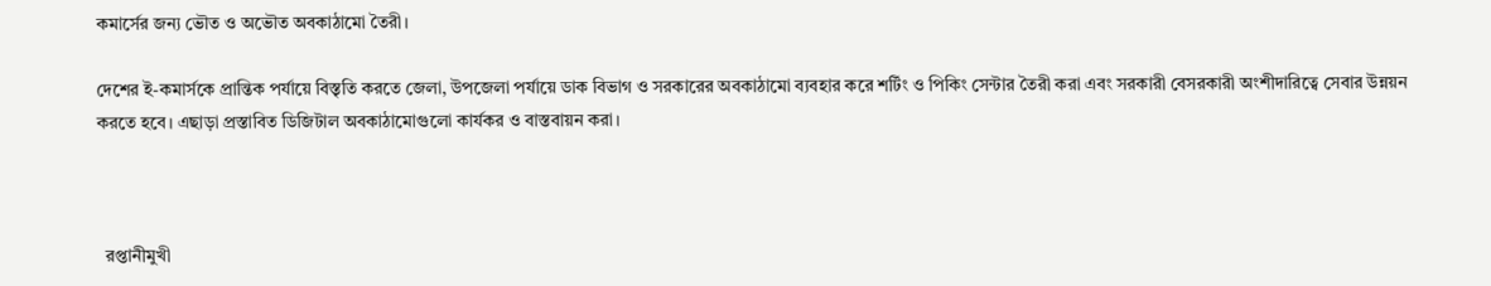কমার্সের জন্য ভৌত ও অভৌত অবকাঠামো তৈরী।

দেশের ই-কমার্সকে প্রান্তিক পর্যায়ে বিস্তৃতি করতে জেলা, উপজেলা পর্যায়ে ডাক বিভাগ ও সরকারের অবকাঠামো ব্যবহার করে শর্টিং ও পিকিং সেন্টার তৈরী করা এবং সরকারী বেসরকারী অংশীদারিত্বে সেবার উন্নয়ন করতে হবে। এছাড়া প্রস্তাবিত ডিজিটাল অবকাঠামোগুলো কার্যকর ও বাস্তবায়ন করা।



  রপ্তানীমুখী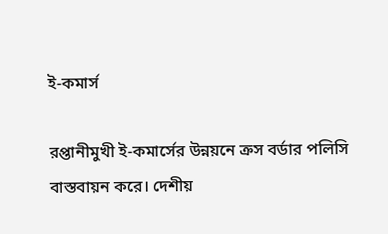ই-কমার্স

রপ্তানীমুখী ই-কমার্সের উন্নয়নে ক্রস বর্ডার পলিসি বাস্তবায়ন করে। দেশীয়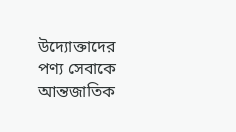উদ্যোক্তাদের পণ্য সেবাকে আন্তজাতিক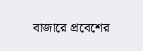বাজারে প্রবেশের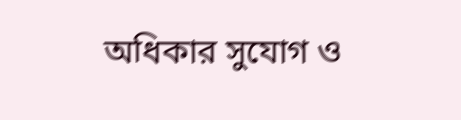অধিকার সুযোগ ও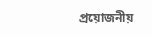প্রয়োজনীয়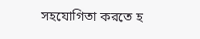সহযোগিতা করতে হ